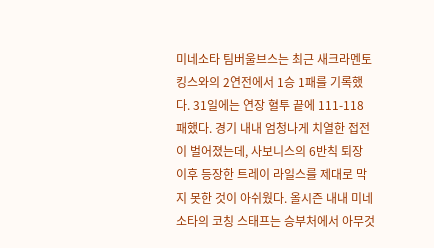미네소타 팀버울브스는 최근 새크라멘토 킹스와의 2연전에서 1승 1패를 기록했다. 31일에는 연장 혈투 끝에 111-118 패했다. 경기 내내 엄청나게 치열한 접전이 벌어졌는데, 사보니스의 6반칙 퇴장 이후 등장한 트레이 라일스를 제대로 막지 못한 것이 아쉬웠다. 올시즌 내내 미네소타의 코칭 스태프는 승부처에서 아무것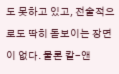도 못하고 있고, 전술적으로도 딱히 돋보이는 장면이 없다. 물론 칼-앤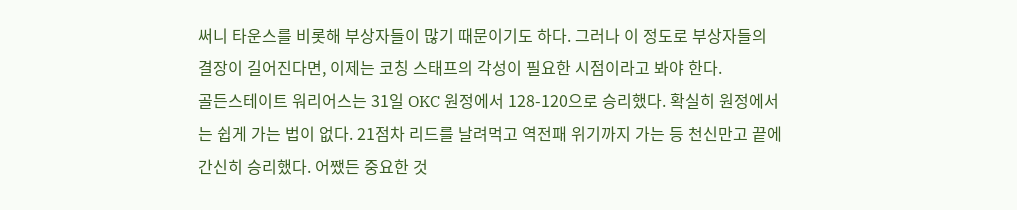써니 타운스를 비롯해 부상자들이 많기 때문이기도 하다. 그러나 이 정도로 부상자들의 결장이 길어진다면, 이제는 코칭 스태프의 각성이 필요한 시점이라고 봐야 한다.
골든스테이트 워리어스는 31일 OKC 원정에서 128-120으로 승리했다. 확실히 원정에서는 쉽게 가는 법이 없다. 21점차 리드를 날려먹고 역전패 위기까지 가는 등 천신만고 끝에 간신히 승리했다. 어쨌든 중요한 것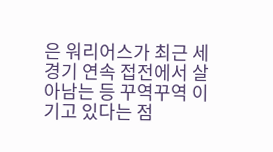은 워리어스가 최근 세 경기 연속 접전에서 살아남는 등 꾸역꾸역 이기고 있다는 점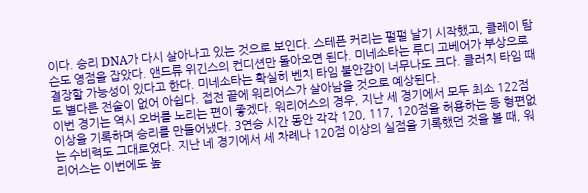이다. 승리 DNA가 다시 살아나고 있는 것으로 보인다. 스테픈 커리는 펄펄 날기 시작했고, 클레이 탐슨도 영점을 잡았다. 앤드류 위긴스의 컨디션만 돌아오면 된다. 미네소타는 루디 고베어가 부상으로 결장할 가능성이 있다고 한다. 미네소타는 확실히 벤치 타임 불안감이 너무나도 크다. 클러치 타임 때도 별다른 전술이 없어 아쉽다. 접전 끝에 워리어스가 살아남을 것으로 예상된다.
이번 경기는 역시 오버를 노리는 편이 좋겠다. 워리어스의 경우, 지난 세 경기에서 모두 최소 122점 이상을 기록하며 승리를 만들어냈다. 3연승 시간 동안 각각 120, 117, 120점을 허용하는 등 형편없는 수비력도 그대로였다. 지난 네 경기에서 세 차례나 120점 이상의 실점을 기록했던 것을 볼 때, 워리어스는 이번에도 높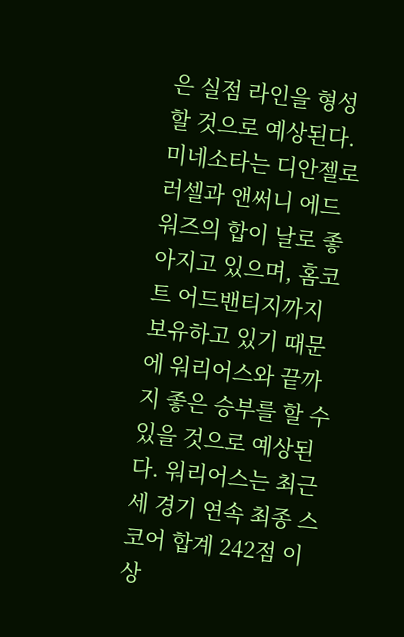은 실점 라인을 형성할 것으로 예상된다. 미네소타는 디안젤로 러셀과 앤써니 에드워즈의 합이 날로 좋아지고 있으며, 홈코트 어드밴티지까지 보유하고 있기 때문에 워리어스와 끝까지 좋은 승부를 할 수 있을 것으로 예상된다. 워리어스는 최근 세 경기 연속 최종 스코어 합계 242점 이상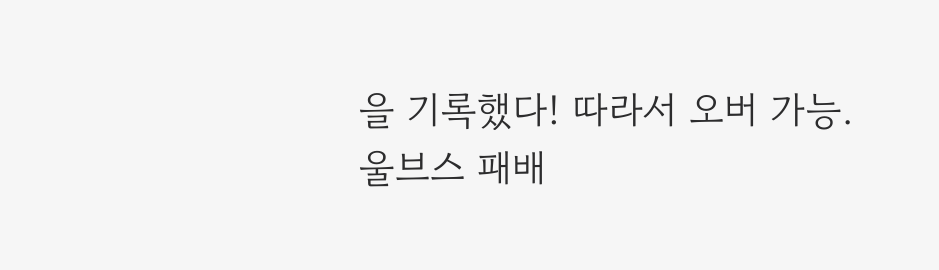을 기록했다! 따라서 오버 가능.
울브스 패배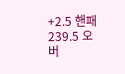+2.5 핸패
239.5 오버